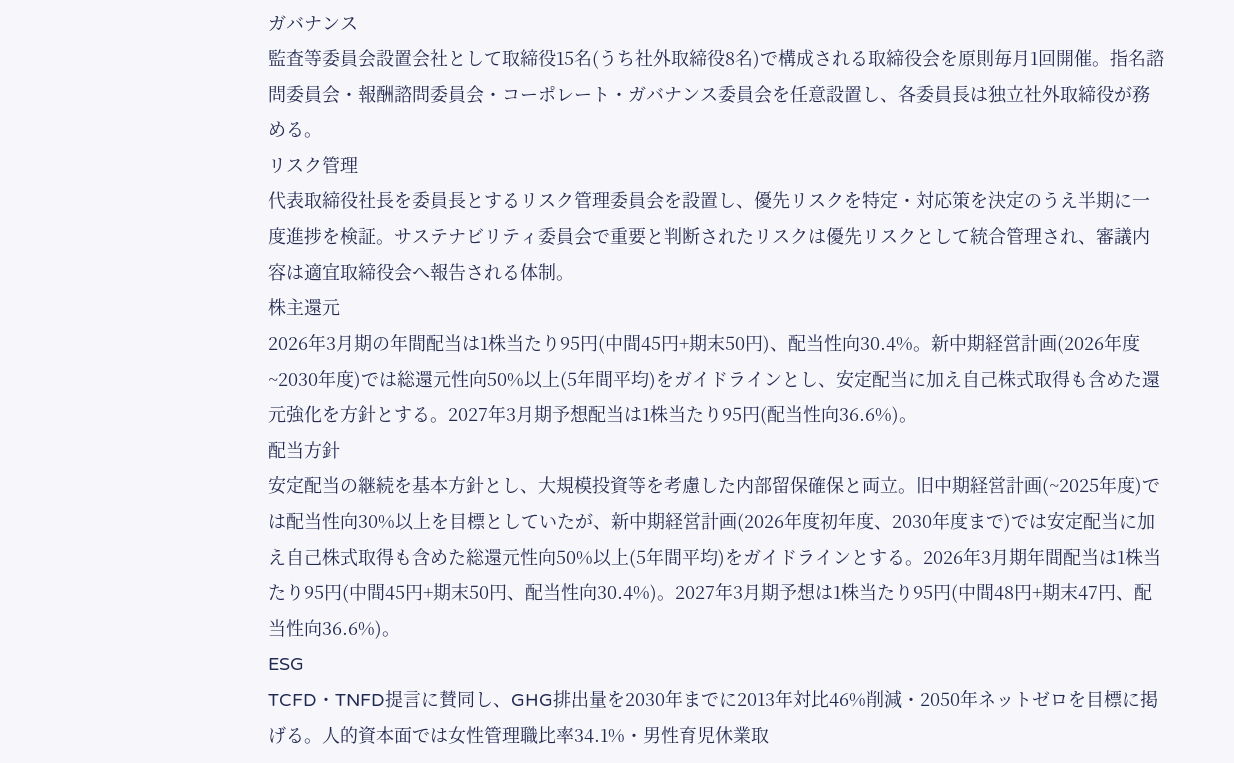ガバナンス
監査等委員会設置会社として取締役15名(うち社外取締役8名)で構成される取締役会を原則毎月1回開催。指名諮問委員会・報酬諮問委員会・コーポレート・ガバナンス委員会を任意設置し、各委員長は独立社外取締役が務める。
リスク管理
代表取締役社長を委員長とするリスク管理委員会を設置し、優先リスクを特定・対応策を決定のうえ半期に一度進捗を検証。サステナビリティ委員会で重要と判断されたリスクは優先リスクとして統合管理され、審議内容は適宜取締役会へ報告される体制。
株主還元
2026年3月期の年間配当は1株当たり95円(中間45円+期末50円)、配当性向30.4%。新中期経営計画(2026年度~2030年度)では総還元性向50%以上(5年間平均)をガイドラインとし、安定配当に加え自己株式取得も含めた還元強化を方針とする。2027年3月期予想配当は1株当たり95円(配当性向36.6%)。
配当方針
安定配当の継続を基本方針とし、大規模投資等を考慮した内部留保確保と両立。旧中期経営計画(~2025年度)では配当性向30%以上を目標としていたが、新中期経営計画(2026年度初年度、2030年度まで)では安定配当に加え自己株式取得も含めた総還元性向50%以上(5年間平均)をガイドラインとする。2026年3月期年間配当は1株当たり95円(中間45円+期末50円、配当性向30.4%)。2027年3月期予想は1株当たり95円(中間48円+期末47円、配当性向36.6%)。
ESG
TCFD・TNFD提言に賛同し、GHG排出量を2030年までに2013年対比46%削減・2050年ネットゼロを目標に掲げる。人的資本面では女性管理職比率34.1%・男性育児休業取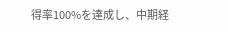得率100%を達成し、中期経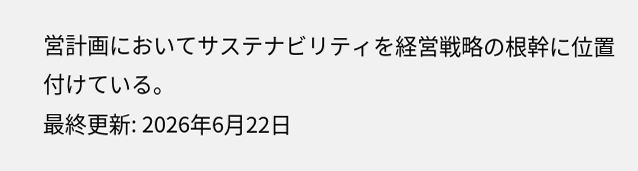営計画においてサステナビリティを経営戦略の根幹に位置付けている。
最終更新: 2026年6月22日